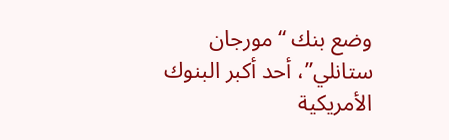وضع بنك “مورجان ستانلي”، أحد أكبر البنوك الأمريكية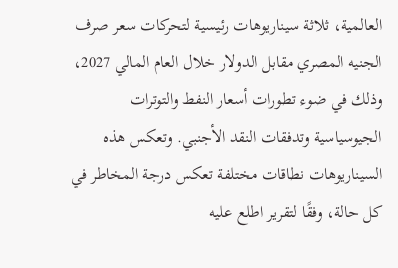العالمية، ثلاثة سيناريوهات رئيسية لتحركات سعر صرف الجنيه المصري مقابل الدولار خلال العام المالي 2027، وذلك في ضوء تطورات أسعار النفط والتوترات الجيوسياسية وتدفقات النقد الأجنبي. وتعكس هذه السيناريوهات نطاقات مختلفة تعكس درجة المخاطر في كل حالة، وفقًا لتقرير اطلع عليه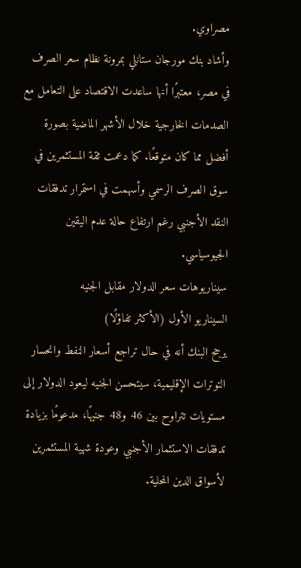مصراوي.
وأشاد بنك مورجان ستانلي بمرونة نظام سعر الصرف في مصر، معتبرًا أنها ساعدت الاقتصاد على التعامل مع الصدمات الخارجية خلال الأشهر الماضية بصورة أفضل مما كان متوقعًا. كما دعمت ثقة المستثمرين في سوق الصرف الرسمي وأسهمت في استمرار تدفقات النقد الأجنبي رغم ارتفاع حالة عدم اليقين الجيوسياسي.
سيناريوهات سعر الدولار مقابل الجنيه
السيناريو الأول (الأكثر تفاؤلًا)
يرجح البنك أنه في حال تراجع أسعار النفط وانحسار التوترات الإقليمية، سيتحسن الجنيه ليعود الدولار إلى مستويات تتراوح بين 46 و48 جنيهًا، مدعومًا بزيادة تدفقات الاستثمار الأجنبي وعودة شهية المستثمرين لأسواق الدين المحلية.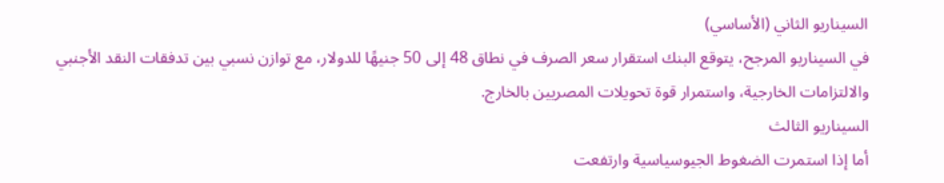السيناريو الثاني (الأساسي)
في السيناريو المرجح، يتوقع البنك استقرار سعر الصرف في نطاق 48 إلى 50 جنيهًا للدولار، مع توازن نسبي بين تدفقات النقد الأجنبي والالتزامات الخارجية، واستمرار قوة تحويلات المصريين بالخارج.
السيناريو الثالث
أما إذا استمرت الضغوط الجيوسياسية وارتفعت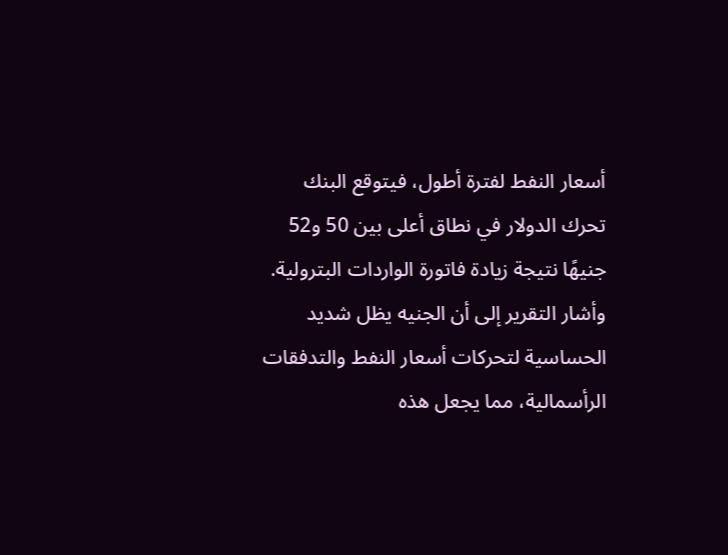أسعار النفط لفترة أطول، فيتوقع البنك تحرك الدولار في نطاق أعلى بين 50 و52 جنيهًا نتيجة زيادة فاتورة الواردات البترولية.
وأشار التقرير إلى أن الجنيه يظل شديد الحساسية لتحركات أسعار النفط والتدفقات الرأسمالية، مما يجعل هذه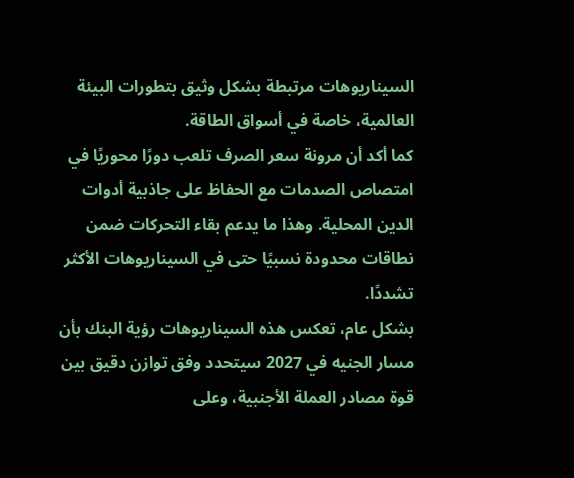السيناريوهات مرتبطة بشكل وثيق بتطورات البيئة العالمية، خاصة في أسواق الطاقة.
كما أكد أن مرونة سعر الصرف تلعب دورًا محوريًا في امتصاص الصدمات مع الحفاظ على جاذبية أدوات الدين المحلية. وهذا ما يدعم بقاء التحركات ضمن نطاقات محدودة نسبيًا حتى في السيناريوهات الأكثر تشددًا.
بشكل عام، تعكس هذه السيناريوهات رؤية البنك بأن مسار الجنيه في 2027 سيتحدد وفق توازن دقيق بين قوة مصادر العملة الأجنبية، وعلى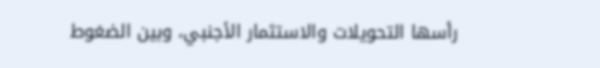رأسها التحويلات والاستثمار الأجنبي، وبين الضغوط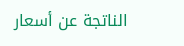الناتجة عن أسعار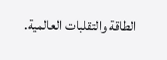الطاقة والتقلبات العالمية.